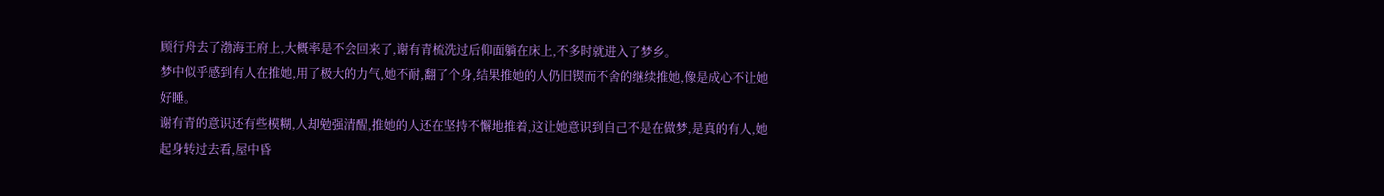顾行舟去了渤海王府上,大概率是不会回来了,谢有青梳洗过后仰面躺在床上,不多时就进入了梦乡。
梦中似乎感到有人在推她,用了极大的力气,她不耐,翻了个身,结果推她的人仍旧锲而不舍的继续推她,像是成心不让她好睡。
谢有青的意识还有些模糊,人却勉强清醒,推她的人还在坚持不懈地推着,这让她意识到自己不是在做梦,是真的有人,她起身转过去看,屋中昏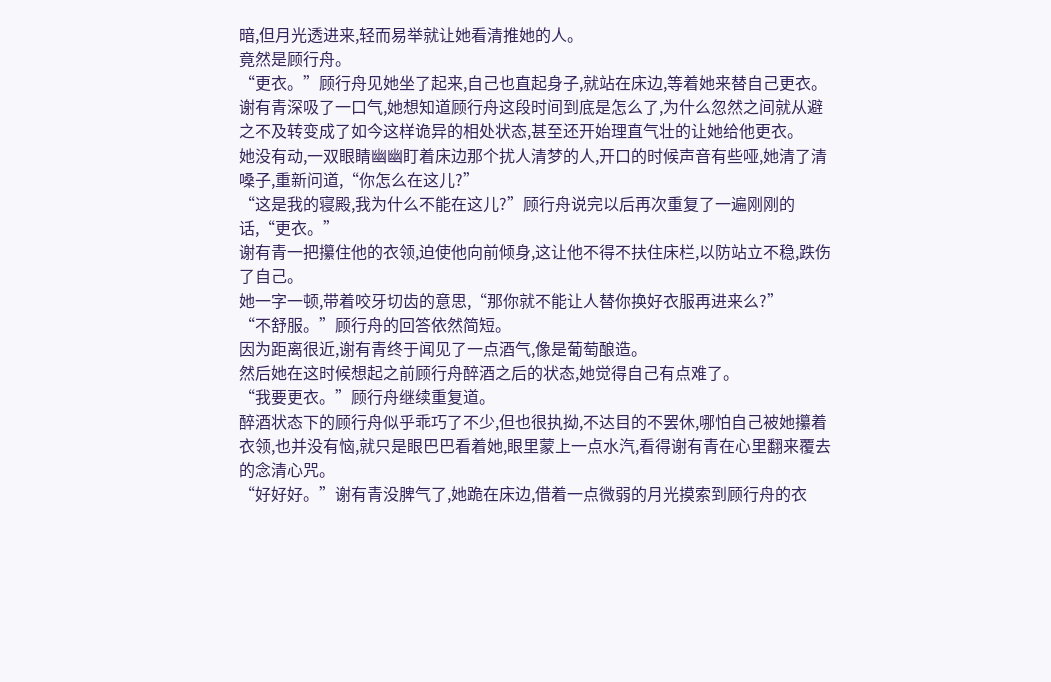暗,但月光透进来,轻而易举就让她看清推她的人。
竟然是顾行舟。
“更衣。”顾行舟见她坐了起来,自己也直起身子,就站在床边,等着她来替自己更衣。
谢有青深吸了一口气,她想知道顾行舟这段时间到底是怎么了,为什么忽然之间就从避之不及转变成了如今这样诡异的相处状态,甚至还开始理直气壮的让她给他更衣。
她没有动,一双眼睛幽幽盯着床边那个扰人清梦的人,开口的时候声音有些哑,她清了清嗓子,重新问道,“你怎么在这儿?”
“这是我的寝殿,我为什么不能在这儿?”顾行舟说完以后再次重复了一遍刚刚的话,“更衣。”
谢有青一把攥住他的衣领,迫使他向前倾身,这让他不得不扶住床栏,以防站立不稳,跌伤了自己。
她一字一顿,带着咬牙切齿的意思,“那你就不能让人替你换好衣服再进来么?”
“不舒服。”顾行舟的回答依然简短。
因为距离很近,谢有青终于闻见了一点酒气,像是葡萄酿造。
然后她在这时候想起之前顾行舟醉酒之后的状态,她觉得自己有点难了。
“我要更衣。”顾行舟继续重复道。
醉酒状态下的顾行舟似乎乖巧了不少,但也很执拗,不达目的不罢休,哪怕自己被她攥着衣领,也并没有恼,就只是眼巴巴看着她,眼里蒙上一点水汽,看得谢有青在心里翻来覆去的念清心咒。
“好好好。”谢有青没脾气了,她跪在床边,借着一点微弱的月光摸索到顾行舟的衣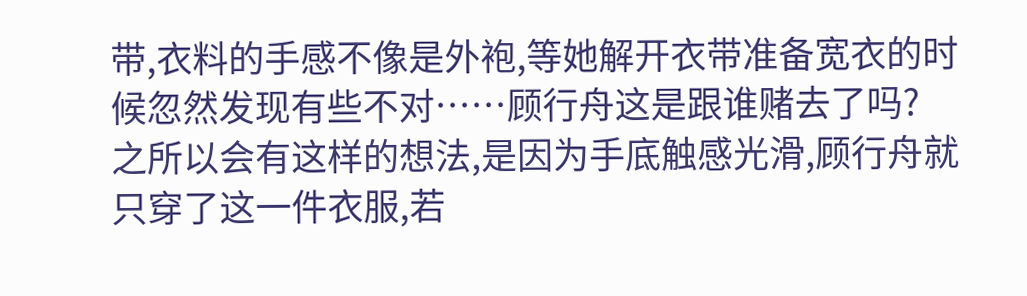带,衣料的手感不像是外袍,等她解开衣带准备宽衣的时候忽然发现有些不对……顾行舟这是跟谁赌去了吗?
之所以会有这样的想法,是因为手底触感光滑,顾行舟就只穿了这一件衣服,若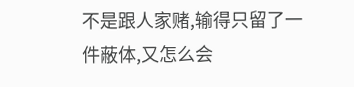不是跟人家赌,输得只留了一件蔽体,又怎么会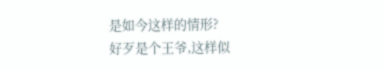是如今这样的情形?
好歹是个王爷,这样似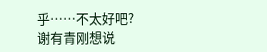乎……不太好吧?
谢有青刚想说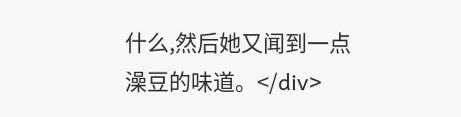什么,然后她又闻到一点澡豆的味道。</div>